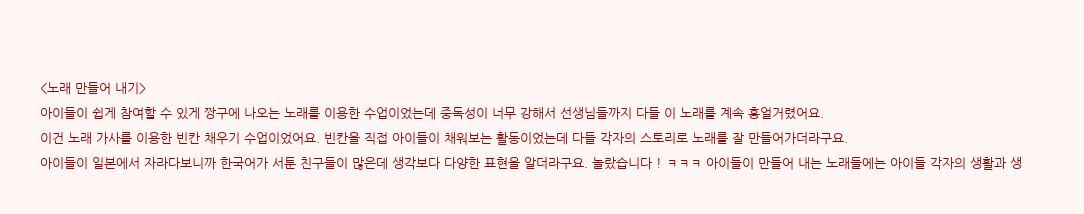<노래 만들어 내기>
아이들이 쉽게 참여할 수 있게 짱구에 나오는 노래를 이용한 수업이었는데 중독성이 너무 강해서 선생님들까지 다들 이 노래를 계속 흥얼거렸어요.
이건 노래 가사를 이용한 빈칸 채우기 수업이었어요. 빈칸을 직접 아이들이 채워보는 활동이었는데 다들 각자의 스토리로 노래를 잘 만들어가더라구요.
아이들이 일본에서 자라다보니까 한국어가 서툰 친구들이 많은데 생각보다 다양한 표현을 알더라구요. 놀랐습니다 ! ㅋㅋㅋ 아이들이 만들어 내는 노래들에는 아이들 각자의 생활과 생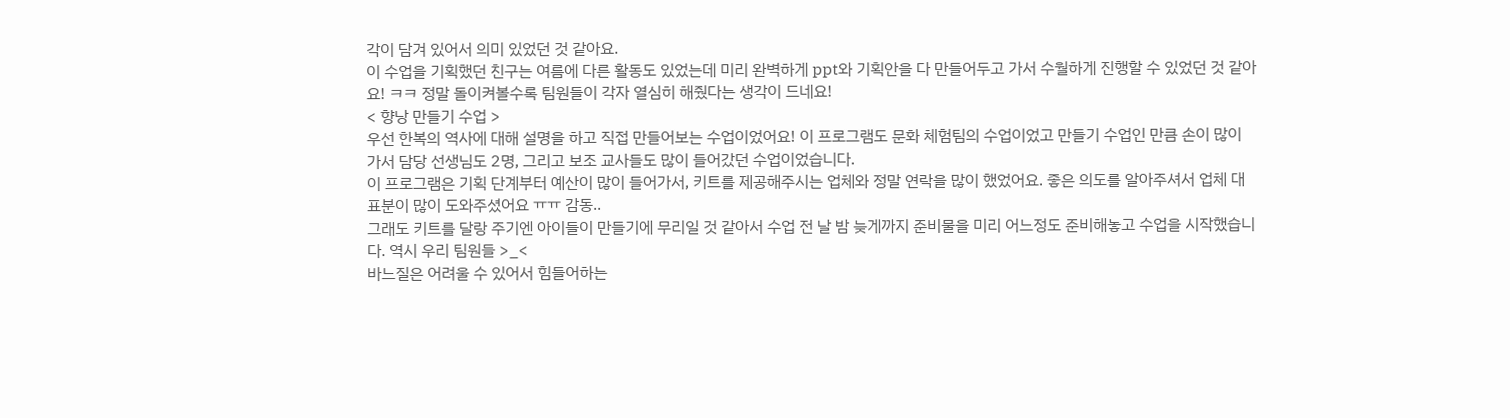각이 담겨 있어서 의미 있었던 것 같아요.
이 수업을 기획했던 친구는 여름에 다른 활동도 있었는데 미리 완벽하게 ppt와 기획안을 다 만들어두고 가서 수월하게 진행할 수 있었던 것 같아요! ㅋㅋ 정말 돌이켜볼수록 팀원들이 각자 열심히 해줬다는 생각이 드네요!
< 향낭 만들기 수업 >
우선 한복의 역사에 대해 설명을 하고 직접 만들어보는 수업이었어요! 이 프로그램도 문화 체험팀의 수업이었고 만들기 수업인 만큼 손이 많이 가서 담당 선생님도 2명, 그리고 보조 교사들도 많이 들어갔던 수업이었습니다.
이 프로그램은 기획 단계부터 예산이 많이 들어가서, 키트를 제공해주시는 업체와 정말 연락을 많이 했었어요. 좋은 의도를 알아주셔서 업체 대표분이 많이 도와주셨어요 ㅠㅠ 감동..
그래도 키트를 달랑 주기엔 아이들이 만들기에 무리일 것 같아서 수업 전 날 밤 늦게까지 준비물을 미리 어느정도 준비해놓고 수업을 시작했습니다. 역시 우리 팀원들 >_<
바느질은 어려울 수 있어서 힘들어하는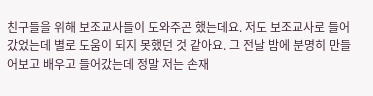친구들을 위해 보조교사들이 도와주곤 했는데요. 저도 보조교사로 들어갔었는데 별로 도움이 되지 못했던 것 같아요. 그 전날 밤에 분명히 만들어보고 배우고 들어갔는데 정말 저는 손재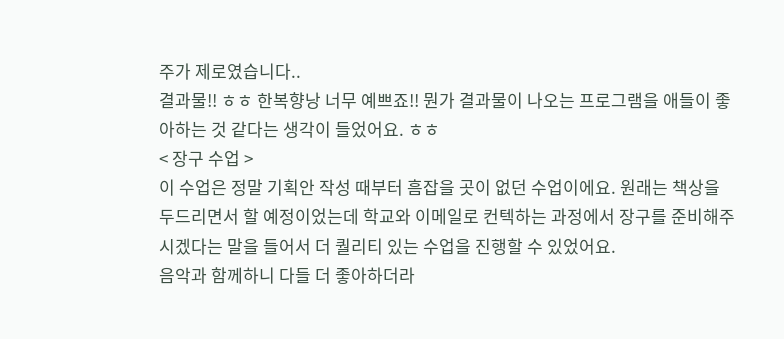주가 제로였습니다..
결과물!! ㅎㅎ 한복향낭 너무 예쁘죠!! 뭔가 결과물이 나오는 프로그램을 애들이 좋아하는 것 같다는 생각이 들었어요. ㅎㅎ
< 장구 수업 >
이 수업은 정말 기획안 작성 때부터 흠잡을 곳이 없던 수업이에요. 원래는 책상을 두드리면서 할 예정이었는데 학교와 이메일로 컨텍하는 과정에서 장구를 준비해주시겠다는 말을 들어서 더 퀄리티 있는 수업을 진행할 수 있었어요.
음악과 함께하니 다들 더 좋아하더라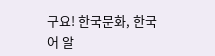구요! 한국문화, 한국어 알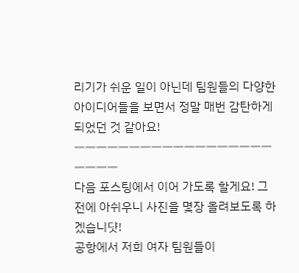리기가 쉬운 일이 아닌데 팀원들의 다양한 아이디어들을 보면서 정말 매번 감탄하게 되었던 것 같아요!
ㅡㅡㅡㅡㅡㅡㅡㅡㅡㅡㅡㅡㅡㅡㅡㅡㅡㅡㅡㅡㅡㅡ
다음 포스팅에서 이어 가도록 할게요! 그 전에 아쉬우니 사진을 몇장 올려보도록 하겠습니댯!
공항에서 저희 여자 팀원들이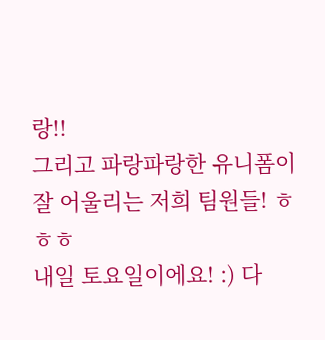랑!!
그리고 파랑파랑한 유니폼이 잘 어울리는 저희 팀원들! ㅎㅎㅎ
내일 토요일이에요! :) 다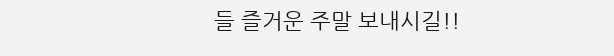들 즐거운 주말 보내시길!!